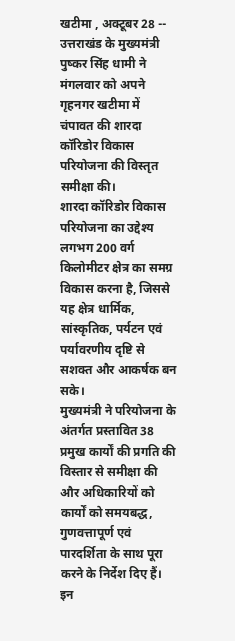खटीमा , अक्टूबर 28 -- उत्तराखंड के मुख्यमंत्री पुष्कर सिंह धामी ने मंगलवार को अपने गृहनगर खटीमा में चंपावत की शारदा कॉरिडोर विकास परियोजना की विस्तृत समीक्षा की।
शारदा कॉरिडोर विकास परियोजना का उद्देश्य लगभग 200 वर्ग किलोमीटर क्षेत्र का समग्र विकास करना है, जिससे यह क्षेत्र धार्मिक, सांस्कृतिक, पर्यटन एवं पर्यावरणीय दृष्टि से सशक्त और आकर्षक बन सके।
मुख्यमंत्री ने परियोजना के अंतर्गत प्रस्तावित 38 प्रमुख कार्यों की प्रगति की विस्तार से समीक्षा की और अधिकारियों को कार्यों को समयबद्ध, गुणवत्तापूर्ण एवं पारदर्शिता के साथ पूरा करने के निर्देश दिए हैं। इन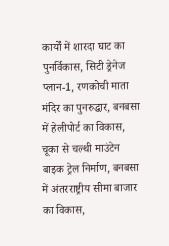कार्यों में शारदा घाट का पुनर्विकास, सिटी ड्रेनेज प्लान-1, रणकोची माता मंदिर का पुनरुद्धार, बनबसा में हेलीपोर्ट का विकास, चूका से चल्थी माउंटेन बाइक ट्रेल निर्माण, बनबसा में अंतरराष्ट्रीय सीमा बाजार का विकास,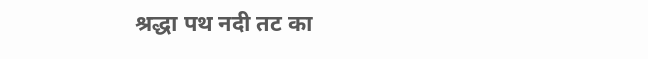श्रद्धा पथ नदी तट का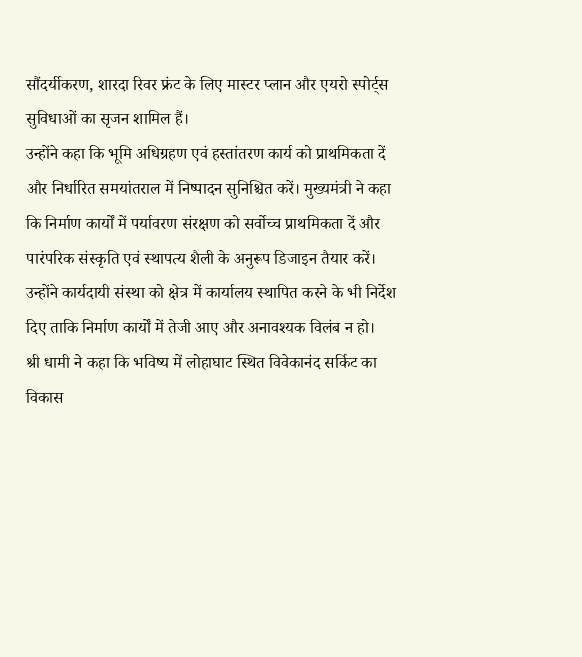सौंदर्यीकरण, शारदा रिवर फ्रंट के लिए मास्टर प्लान और एयरो स्पोर्ट्स सुविधाओं का सृजन शामिल हैं।
उन्होंने कहा कि भूमि अधिग्रहण एवं हस्तांतरण कार्य को प्राथमिकता दें और निर्धारित समयांतराल में निष्पादन सुनिश्चित करें। मुख्यमंत्री ने कहा कि निर्माण कार्यों में पर्यावरण संरक्षण को सर्वोच्च प्राथमिकता दें और पारंपरिक संस्कृति एवं स्थापत्य शैली के अनुरूप डिजाइन तैयार करें। उन्होंने कार्यदायी संस्था को क्षेत्र में कार्यालय स्थापित करने के भी निर्देश दिए ताकि निर्माण कार्यों में तेजी आए और अनावश्यक विलंब न हो।
श्री धामी ने कहा कि भविष्य में लोहाघाट स्थित विवेकानंद सर्किट का विकास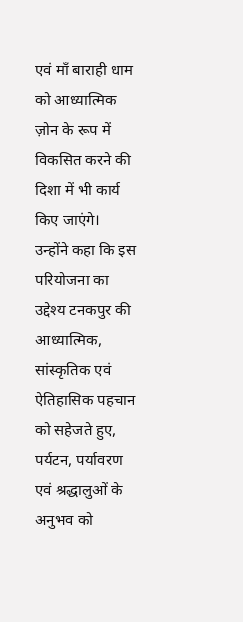एवं माँ बाराही धाम को आध्यात्मिक ज़ोन के रूप में विकसित करने की दिशा में भी कार्य किए जाएंगे। उन्होंने कहा कि इस परियोजना का उद्देश्य टनकपुर की आध्यात्मिक, सांस्कृतिक एवं ऐतिहासिक पहचान को सहेजते हुए, पर्यटन, पर्यावरण एवं श्रद्धालुओं के अनुभव को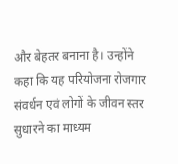और बेहतर बनाना है। उन्होंने कहा कि यह परियोजना रोजगार संवर्धन एवं लोगों के जीवन स्तर सुधारने का माध्यम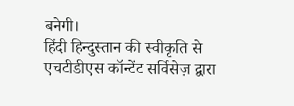बनेगी।
हिंदी हिन्दुस्तान की स्वीकृति से एचटीडीएस कॉन्टेंट सर्विसेज़ द्वारा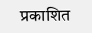प्रकाशित